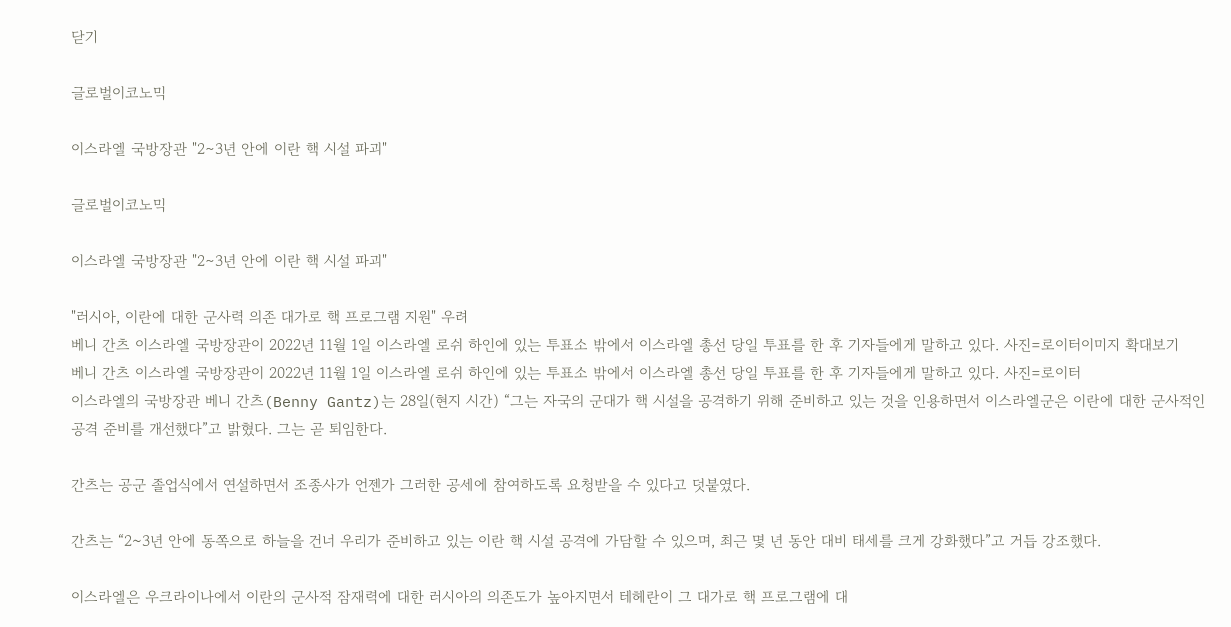닫기

글로벌이코노믹

이스라엘 국방장관 "2∼3년 안에 이란 핵 시설 파괴"

글로벌이코노믹

이스라엘 국방장관 "2∼3년 안에 이란 핵 시설 파괴"

"러시아, 이란에 대한 군사력 의존 대가로 핵 프로그램 지원" 우려
베니 간츠 이스라엘 국방장관이 2022년 11월 1일 이스라엘 로쉬 하인에 있는 투표소 밖에서 이스라엘 총선 당일 투표를 한 후 기자들에게 말하고 있다. 사진=로이터이미지 확대보기
베니 간츠 이스라엘 국방장관이 2022년 11월 1일 이스라엘 로쉬 하인에 있는 투표소 밖에서 이스라엘 총선 당일 투표를 한 후 기자들에게 말하고 있다. 사진=로이터
이스라엘의 국방장관 베니 간츠(Benny Gantz)는 28일(현지 시간) “그는 자국의 군대가 핵 시설을 공격하기 위해 준비하고 있는 것을 인용하면서 이스라엘군은 이란에 대한 군사적인 공격 준비를 개선했다”고 밝혔다. 그는 곧 퇴임한다.

간츠는 공군 졸업식에서 연설하면서 조종사가 언젠가 그러한 공세에 참여하도록 요청받을 수 있다고 덧붙였다.

간츠는 “2~3년 안에 동쪽으로 하늘을 건너 우리가 준비하고 있는 이란 핵 시설 공격에 가담할 수 있으며, 최근 몇 년 동안 대비 태세를 크게 강화했다”고 거듭 강조했다.

이스라엘은 우크라이나에서 이란의 군사적 잠재력에 대한 러시아의 의존도가 높아지면서 테헤란이 그 대가로 핵 프로그램에 대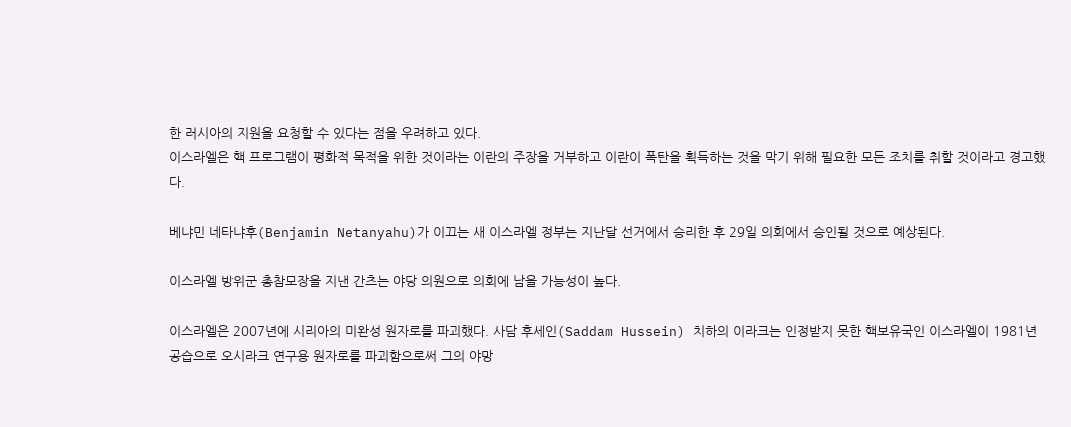한 러시아의 지원을 요청할 수 있다는 점을 우려하고 있다.
이스라엘은 핵 프로그램이 평화적 목적을 위한 것이라는 이란의 주장을 거부하고 이란이 폭탄을 획득하는 것을 막기 위해 필요한 모든 조치를 취할 것이라고 경고했다.

베냐민 네타냐후(Benjamin Netanyahu)가 이끄는 새 이스라엘 정부는 지난달 선거에서 승리한 후 29일 의회에서 승인될 것으로 예상된다.

이스라엘 방위군 총참모장을 지낸 간츠는 야당 의원으로 의회에 남을 가능성이 높다.

이스라엘은 2007년에 시리아의 미완성 원자로를 파괴했다. 사담 후세인(Saddam Hussein) 치하의 이라크는 인정받지 못한 핵보유국인 이스라엘이 1981년 공습으로 오시라크 연구용 원자로를 파괴함으로써 그의 야망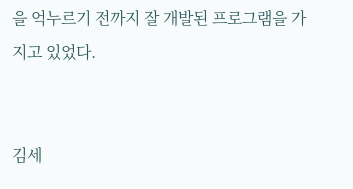을 억누르기 전까지 잘 개발된 프로그램을 가지고 있었다.


김세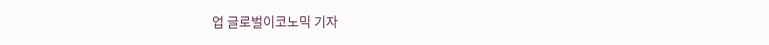업 글로벌이코노믹 기자